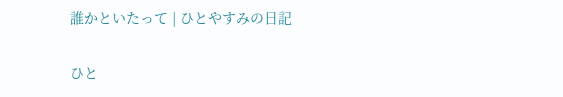誰かといたって | ひとやすみの日記

ひと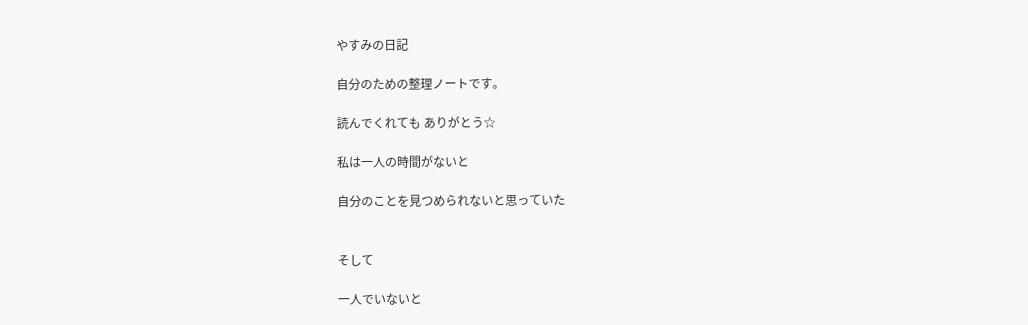やすみの日記

自分のための整理ノートです。

読んでくれても ありがとう☆

私は一人の時間がないと

自分のことを見つめられないと思っていた


そして

一人でいないと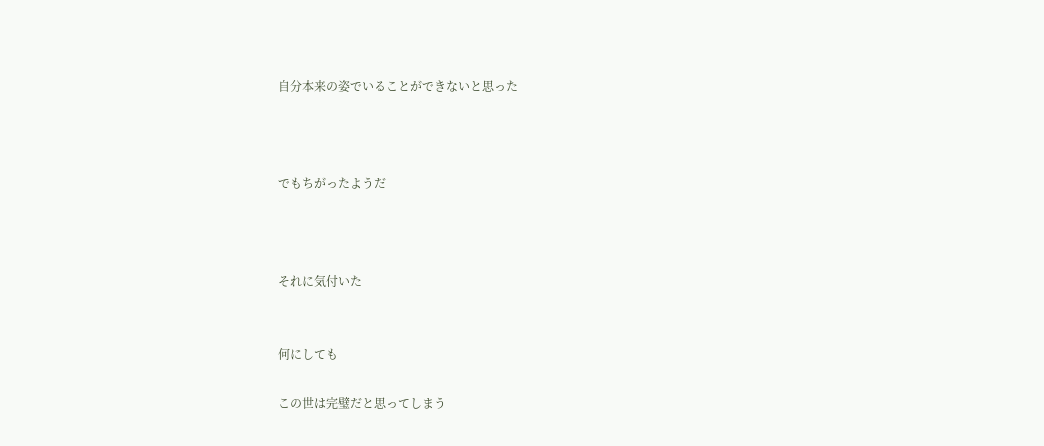自分本来の姿でいることができないと思った



でもちがったようだ



それに気付いた


何にしても

この世は完璧だと思ってしまう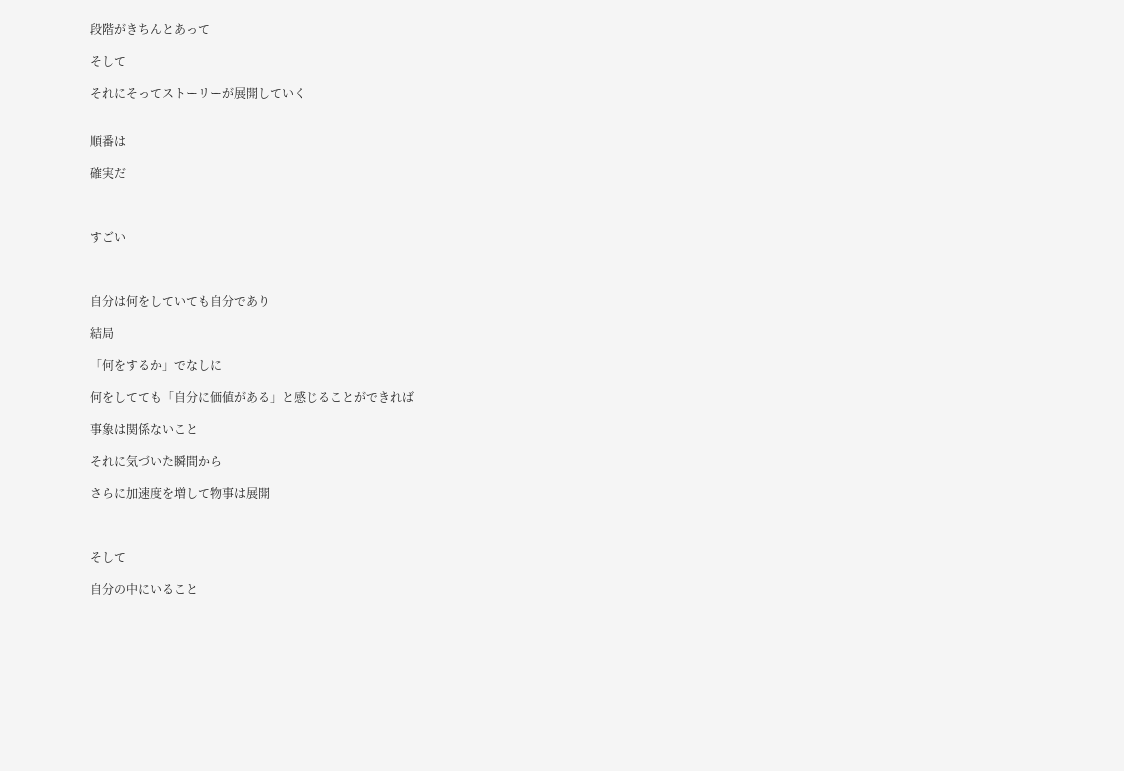段階がきちんとあって

そして

それにそってストーリーが展開していく


順番は

確実だ



すごい



自分は何をしていても自分であり

結局

「何をするか」でなしに

何をしてても「自分に価値がある」と感じることができれば

事象は関係ないこと

それに気づいた瞬間から

さらに加速度を増して物事は展開



そして

自分の中にいること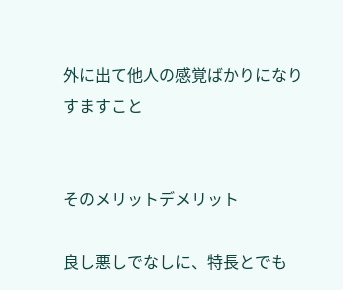外に出て他人の感覚ばかりになりすますこと


そのメリットデメリット

良し悪しでなしに、特長とでも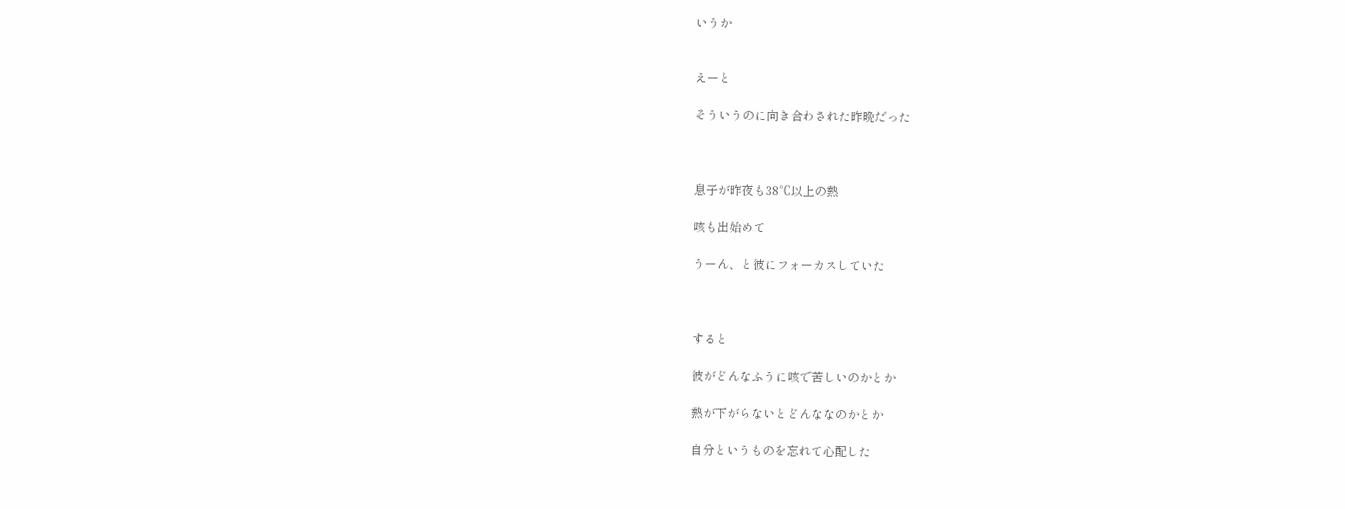いうか


えーと

そういうのに向き合わされた昨晩だった



息子が昨夜も38℃以上の熱

咳も出始めて

うーん、と彼にフォーカスしていた



すると

彼がどんなふうに咳で苦しいのかとか

熱が下がらないとどんななのかとか

自分というものを忘れて心配した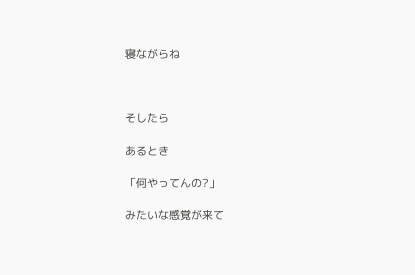寝ながらね



そしたら

あるとき

「何やってんの?」

みたいな感覚が来て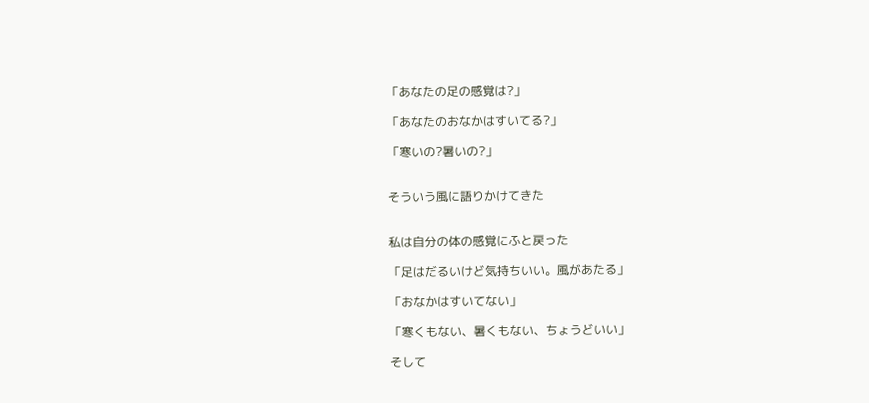「あなたの足の感覚は?」

「あなたのおなかはすいてる?」

「寒いの?暑いの?」


そういう風に語りかけてきた


私は自分の体の感覚にふと戻った

「足はだるいけど気持ちいい。風があたる」

「おなかはすいてない」

「寒くもない、暑くもない、ちょうどいい」

そして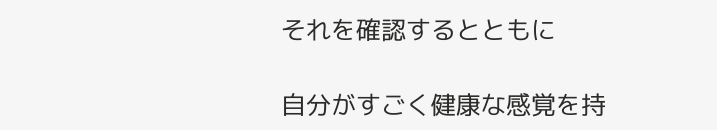それを確認するとともに

自分がすごく健康な感覚を持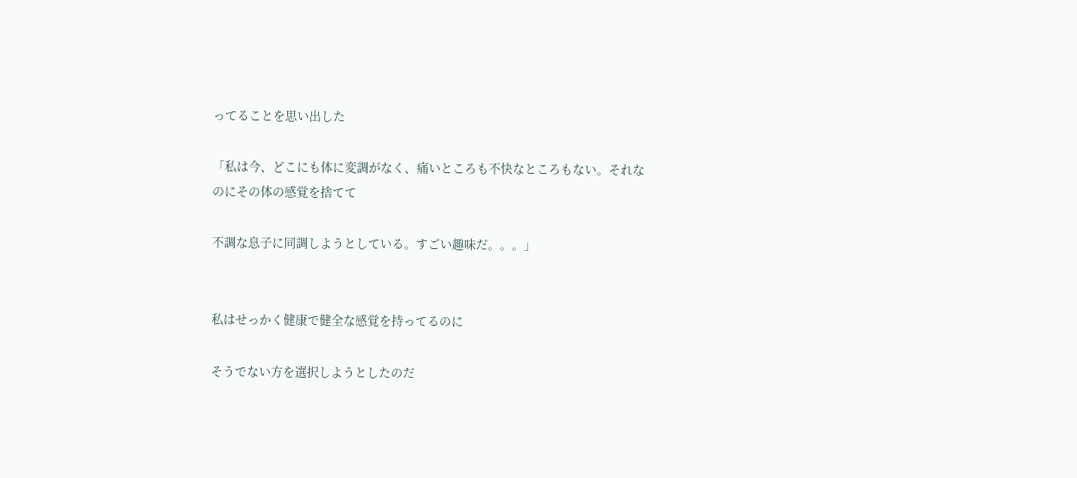ってることを思い出した

「私は今、どこにも体に変調がなく、痛いところも不快なところもない。それなのにその体の感覚を捨てて

不調な息子に同調しようとしている。すごい趣味だ。。。」


私はせっかく健康で健全な感覚を持ってるのに

そうでない方を選択しようとしたのだ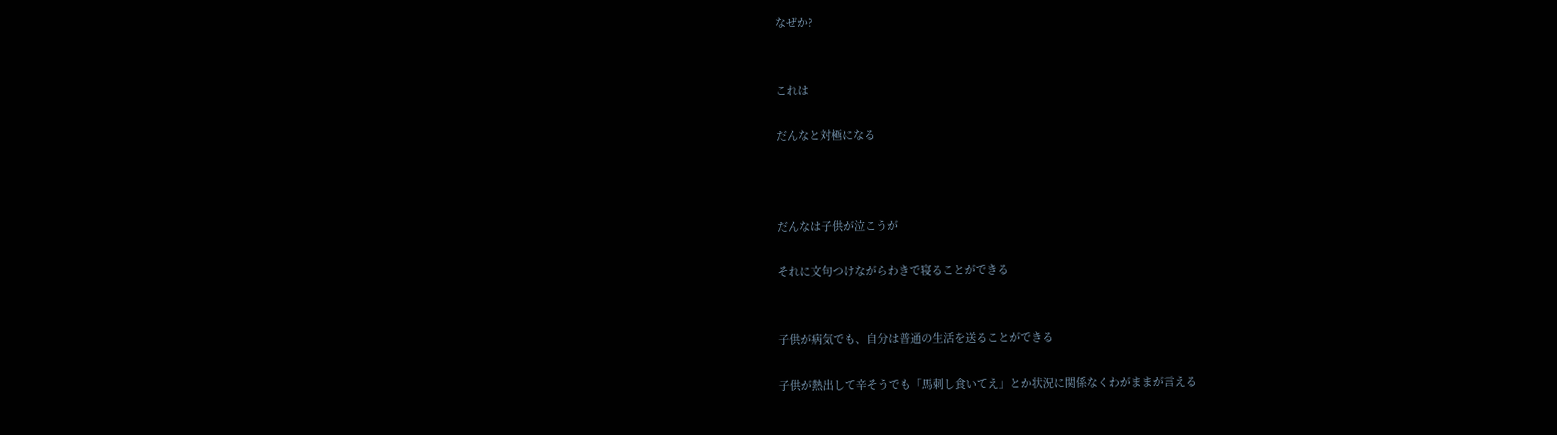なぜか?


これは

だんなと対極になる



だんなは子供が泣こうが

それに文句つけながらわきで寝ることができる


子供が病気でも、自分は普通の生活を送ることができる

子供が熱出して辛そうでも「馬刺し食いてえ」とか状況に関係なくわがままが言える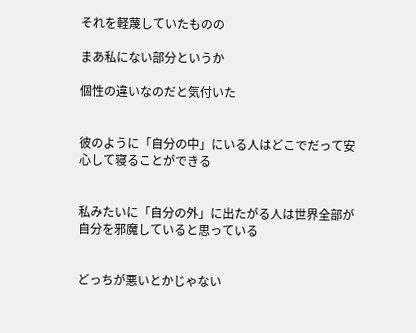それを軽蔑していたものの

まあ私にない部分というか

個性の違いなのだと気付いた


彼のように「自分の中」にいる人はどこでだって安心して寝ることができる


私みたいに「自分の外」に出たがる人は世界全部が自分を邪魔していると思っている


どっちが悪いとかじゃない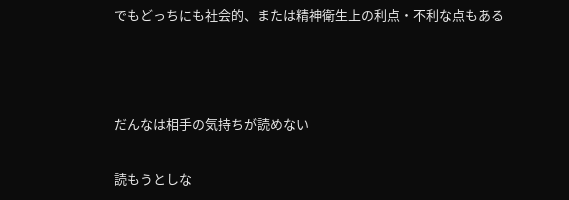でもどっちにも社会的、または精神衛生上の利点・不利な点もある



だんなは相手の気持ちが読めない

読もうとしな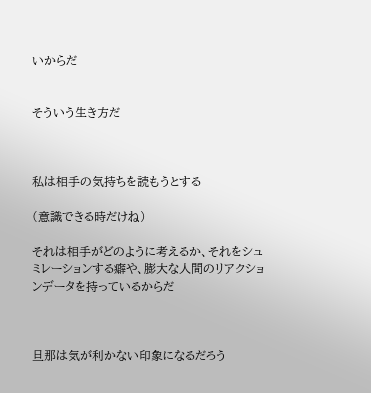いからだ


そういう生き方だ



私は相手の気持ちを読もうとする

(意識できる時だけね)

それは相手がどのように考えるか、それをシュミレーションする癖や、膨大な人間のリアクションデータを持っているからだ



旦那は気が利かない印象になるだろう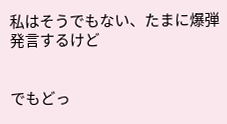私はそうでもない、たまに爆弾発言するけど


でもどっ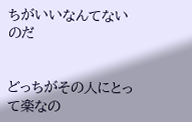ちがいいなんてないのだ


どっちがその人にとって楽なの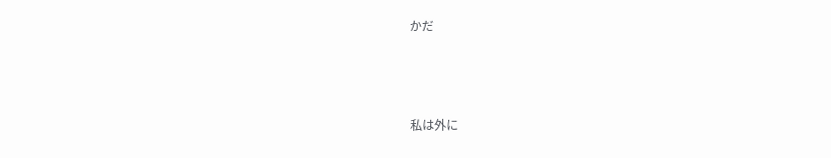かだ



私は外に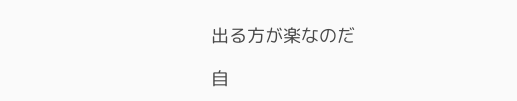出る方が楽なのだ

自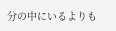分の中にいるよりも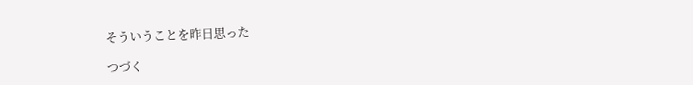そういうことを昨日思った

つづく